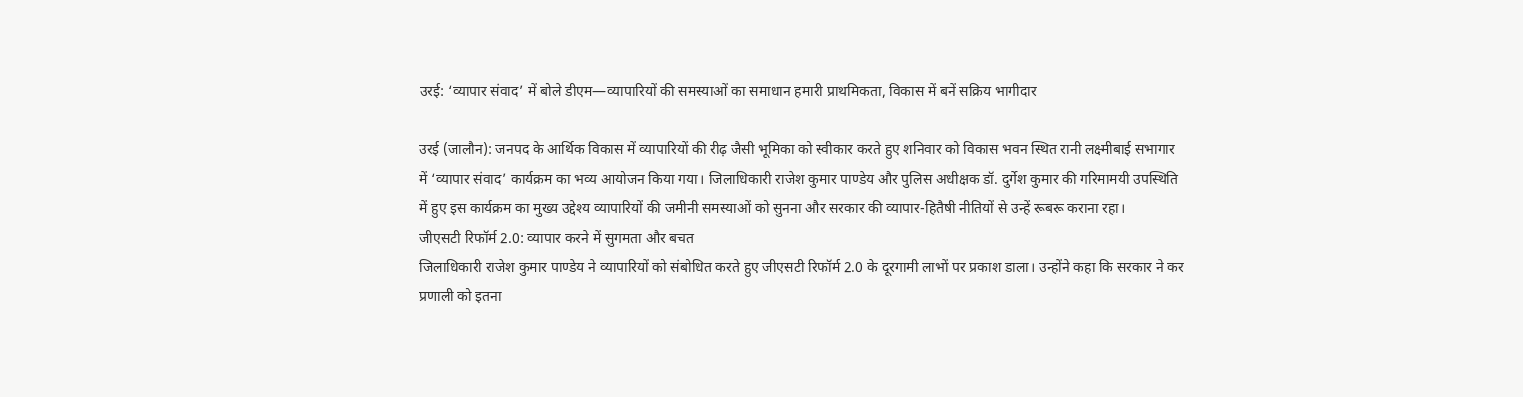उरई: ‘व्यापार संवाद’ में बोले डीएम—व्यापारियों की समस्याओं का समाधान हमारी प्राथमिकता, विकास में बनें सक्रिय भागीदार

उरई (जालौन): जनपद के आर्थिक विकास में व्यापारियों की रीढ़ जैसी भूमिका को स्वीकार करते हुए शनिवार को विकास भवन स्थित रानी लक्ष्मीबाई सभागार में ‘व्यापार संवाद’ कार्यक्रम का भव्य आयोजन किया गया। जिलाधिकारी राजेश कुमार पाण्डेय और पुलिस अधीक्षक डॉ. दुर्गेश कुमार की गरिमामयी उपस्थिति में हुए इस कार्यक्रम का मुख्य उद्देश्य व्यापारियों की जमीनी समस्याओं को सुनना और सरकार की व्यापार-हितैषी नीतियों से उन्हें रूबरू कराना रहा।
जीएसटी रिफॉर्म 2.0: व्यापार करने में सुगमता और बचत
जिलाधिकारी राजेश कुमार पाण्डेय ने व्यापारियों को संबोधित करते हुए जीएसटी रिफॉर्म 2.0 के दूरगामी लाभों पर प्रकाश डाला। उन्होंने कहा कि सरकार ने कर प्रणाली को इतना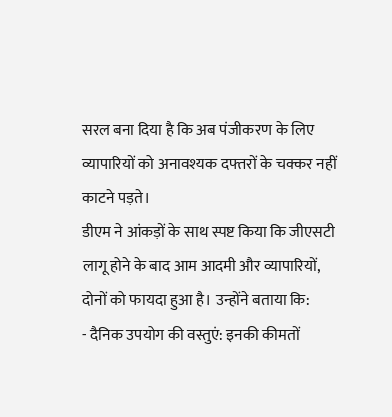सरल बना दिया है कि अब पंजीकरण के लिए व्यापारियों को अनावश्यक दफ्तरों के चक्कर नहीं काटने पड़ते।
डीएम ने आंकड़ों के साथ स्पष्ट किया कि जीएसटी लागू होने के बाद आम आदमी और व्यापारियों, दोनों को फायदा हुआ है। उन्होंने बताया कि:
- दैनिक उपयोग की वस्तुएं: इनकी कीमतों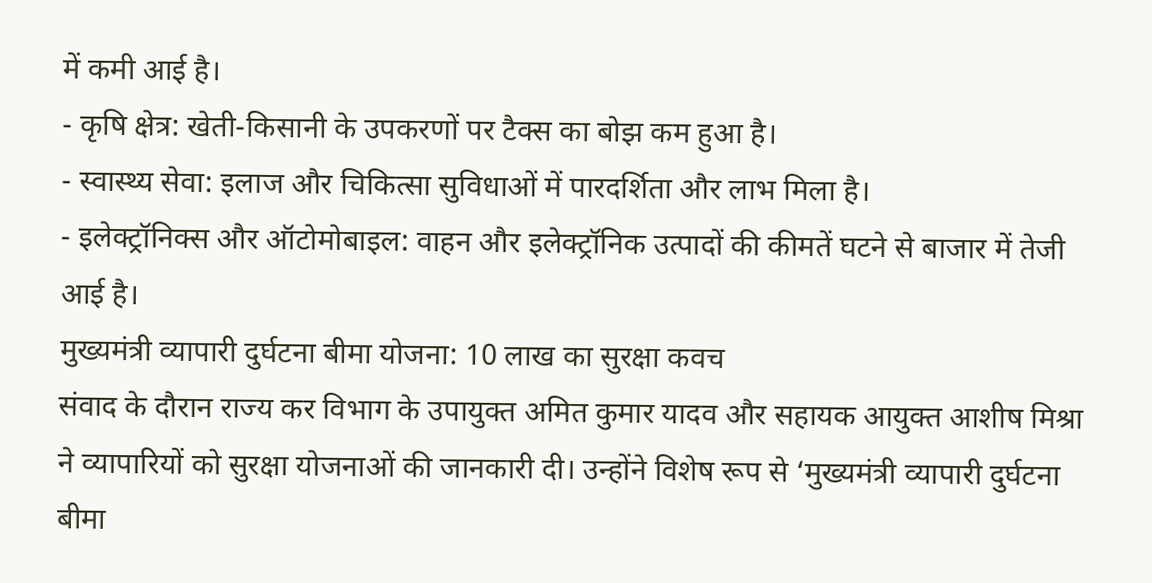में कमी आई है।
- कृषि क्षेत्र: खेती-किसानी के उपकरणों पर टैक्स का बोझ कम हुआ है।
- स्वास्थ्य सेवा: इलाज और चिकित्सा सुविधाओं में पारदर्शिता और लाभ मिला है।
- इलेक्ट्रॉनिक्स और ऑटोमोबाइल: वाहन और इलेक्ट्रॉनिक उत्पादों की कीमतें घटने से बाजार में तेजी आई है।
मुख्यमंत्री व्यापारी दुर्घटना बीमा योजना: 10 लाख का सुरक्षा कवच
संवाद के दौरान राज्य कर विभाग के उपायुक्त अमित कुमार यादव और सहायक आयुक्त आशीष मिश्रा ने व्यापारियों को सुरक्षा योजनाओं की जानकारी दी। उन्होंने विशेष रूप से ‘मुख्यमंत्री व्यापारी दुर्घटना बीमा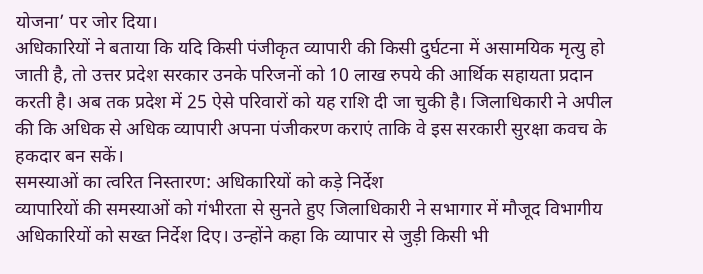योजना’ पर जोर दिया।
अधिकारियों ने बताया कि यदि किसी पंजीकृत व्यापारी की किसी दुर्घटना में असामयिक मृत्यु हो जाती है, तो उत्तर प्रदेश सरकार उनके परिजनों को 10 लाख रुपये की आर्थिक सहायता प्रदान करती है। अब तक प्रदेश में 25 ऐसे परिवारों को यह राशि दी जा चुकी है। जिलाधिकारी ने अपील की कि अधिक से अधिक व्यापारी अपना पंजीकरण कराएं ताकि वे इस सरकारी सुरक्षा कवच के हकदार बन सकें।
समस्याओं का त्वरित निस्तारण: अधिकारियों को कड़े निर्देश
व्यापारियों की समस्याओं को गंभीरता से सुनते हुए जिलाधिकारी ने सभागार में मौजूद विभागीय अधिकारियों को सख्त निर्देश दिए। उन्होंने कहा कि व्यापार से जुड़ी किसी भी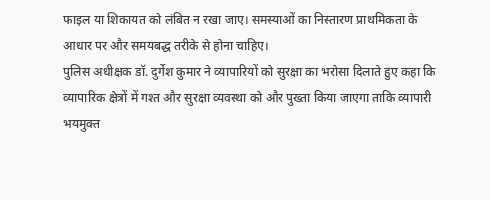फाइल या शिकायत को लंबित न रखा जाए। समस्याओं का निस्तारण प्राथमिकता के आधार पर और समयबद्ध तरीके से होना चाहिए।
पुलिस अधीक्षक डॉ. दुर्गेश कुमार ने व्यापारियों को सुरक्षा का भरोसा दिलाते हुए कहा कि व्यापारिक क्षेत्रों में गश्त और सुरक्षा व्यवस्था को और पुख्ता किया जाएगा ताकि व्यापारी भयमुक्त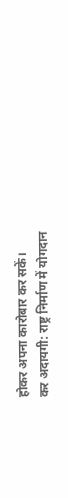होकर अपना कारोबार कर सकें।
कर अदायगी: राष्ट्र निर्माण में योगदान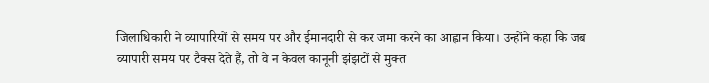जिलाधिकारी ने व्यापारियों से समय पर और ईमानदारी से कर जमा करने का आह्वान किया। उन्होंने कहा कि जब व्यापारी समय पर टैक्स देते हैं, तो वे न केवल कानूनी झंझटों से मुक्त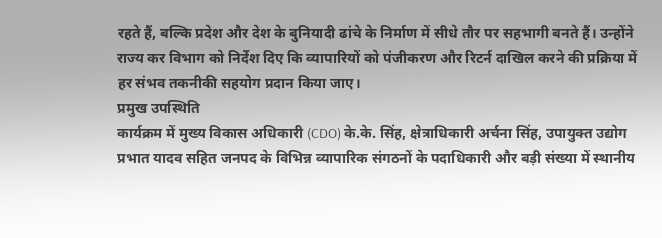रहते हैं, बल्कि प्रदेश और देश के बुनियादी ढांचे के निर्माण में सीधे तौर पर सहभागी बनते हैं। उन्होंने राज्य कर विभाग को निर्देश दिए कि व्यापारियों को पंजीकरण और रिटर्न दाखिल करने की प्रक्रिया में हर संभव तकनीकी सहयोग प्रदान किया जाए।
प्रमुख उपस्थिति
कार्यक्रम में मुख्य विकास अधिकारी (CDO) के.के. सिंह, क्षेत्राधिकारी अर्चना सिंह, उपायुक्त उद्योग प्रभात यादव सहित जनपद के विभिन्न व्यापारिक संगठनों के पदाधिकारी और बड़ी संख्या में स्थानीय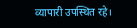व्यापारी उपस्थित रहे।